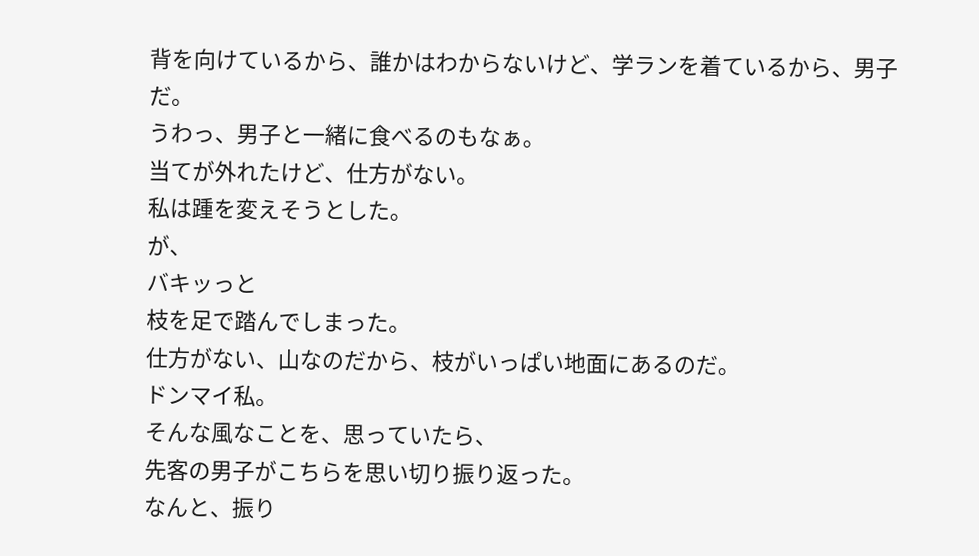背を向けているから、誰かはわからないけど、学ランを着ているから、男子だ。
うわっ、男子と一緒に食べるのもなぁ。
当てが外れたけど、仕方がない。
私は踵を変えそうとした。
が、
バキッっと
枝を足で踏んでしまった。
仕方がない、山なのだから、枝がいっぱい地面にあるのだ。
ドンマイ私。
そんな風なことを、思っていたら、
先客の男子がこちらを思い切り振り返った。
なんと、振り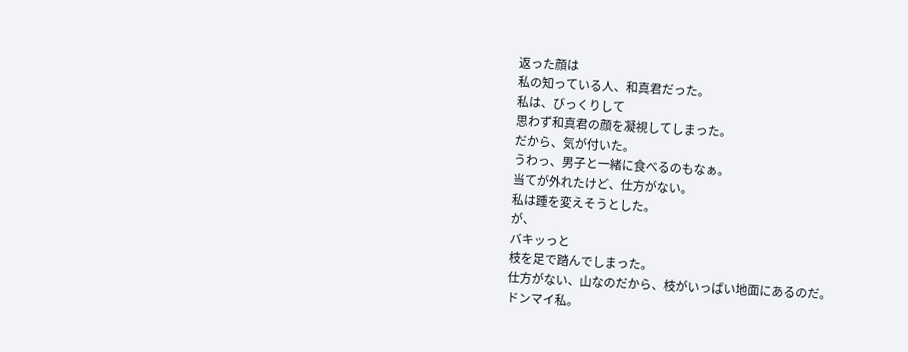返った顔は
私の知っている人、和真君だった。
私は、びっくりして
思わず和真君の顔を凝視してしまった。
だから、気が付いた。
うわっ、男子と一緒に食べるのもなぁ。
当てが外れたけど、仕方がない。
私は踵を変えそうとした。
が、
バキッっと
枝を足で踏んでしまった。
仕方がない、山なのだから、枝がいっぱい地面にあるのだ。
ドンマイ私。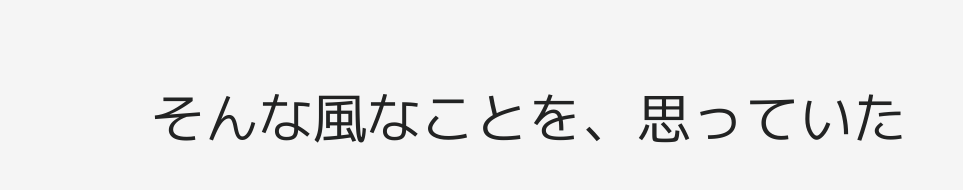そんな風なことを、思っていた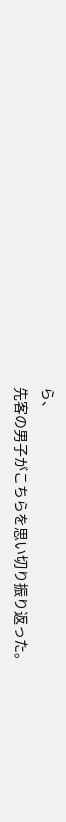ら、
先客の男子がこちらを思い切り振り返った。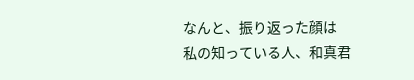なんと、振り返った顔は
私の知っている人、和真君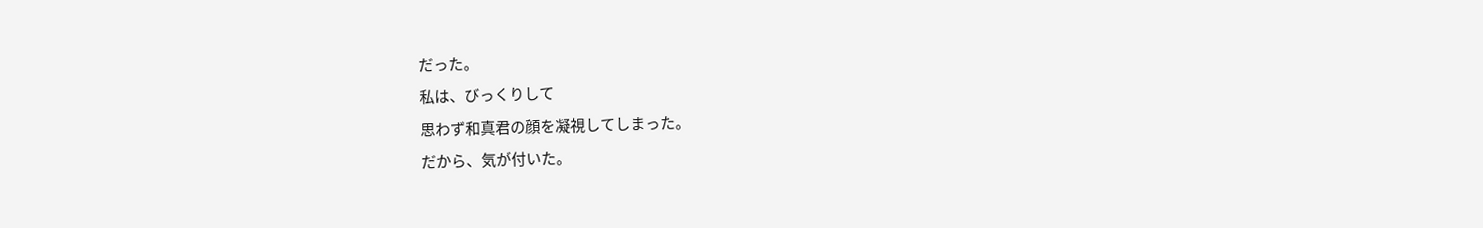だった。
私は、びっくりして
思わず和真君の顔を凝視してしまった。
だから、気が付いた。